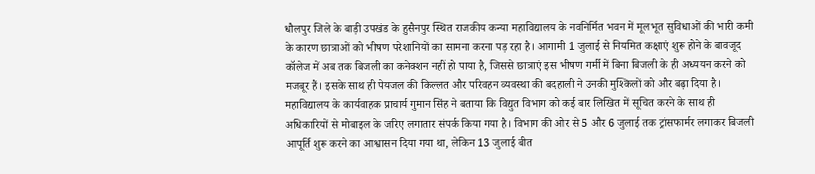धौलपुर जिले के बाड़ी उपखंड के हुसैनपुर स्थित राजकीय कन्या महाविद्यालय के नवनिर्मित भवन में मूलभूत सुविधाओं की भारी कमी के कारण छात्राओं को भीषण परेशानियों का सामना करना पड़ रहा है। आगामी 1 जुलाई से नियमित कक्षाएं शुरू होने के बावजूद कॉलेज में अब तक बिजली का कनेक्शन नहीं हो पाया है, जिससे छात्राएं इस भीषण गर्मी में बिना बिजली के ही अध्ययन करने को मजबूर हैं। इसके साथ ही पेयजल की किल्लत और परिवहन व्यवस्था की बदहाली ने उनकी मुश्किलों को और बढ़ा दिया है। महाविद्यालय के कार्यवाहक प्राचार्य गुमान सिंह ने बताया कि विद्युत विभाग को कई बार लिखित में सूचित करने के साथ ही अधिकारियों से मोबाइल के जरिए लगातार संपर्क किया गया है। विभाग की ओर से 5 और 6 जुलाई तक ट्रांसफार्मर लगाकर बिजली आपूर्ति शुरू करने का आश्वासन दिया गया था, लेकिन 13 जुलाई बीत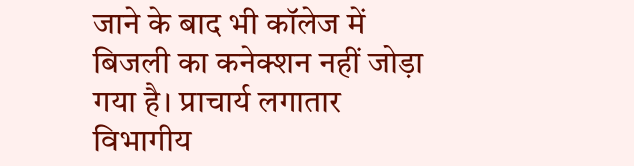जाने के बाद भी कॉलेज में बिजली का कनेक्शन नहीं जोड़ा गया है। प्राचार्य लगातार विभागीय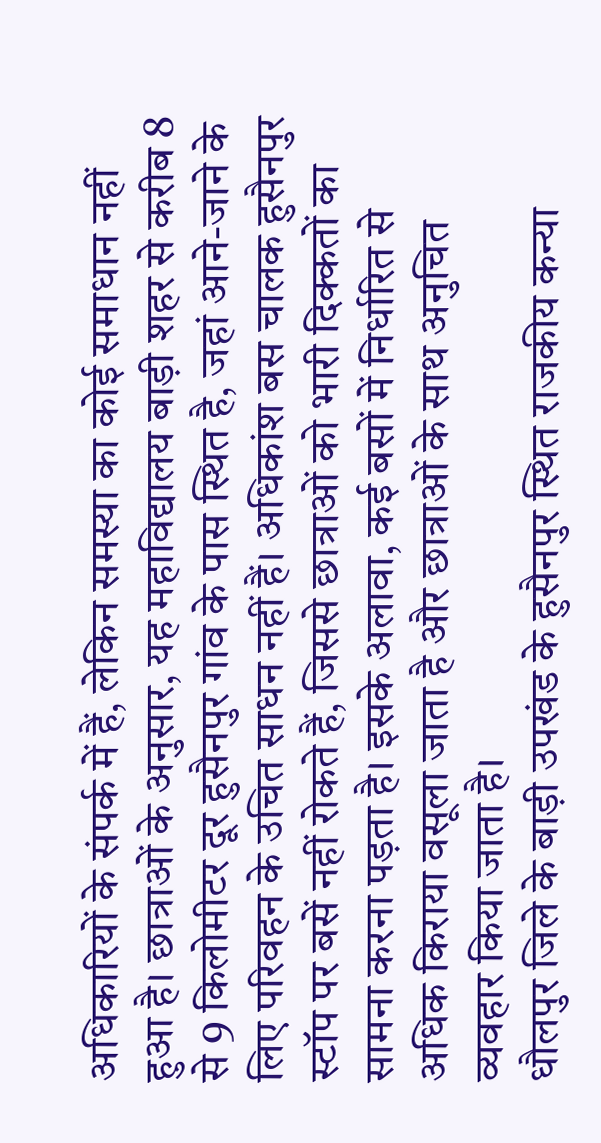अधिकारियों के संपर्क में हैं, लेकिन समस्या का कोई समाधान नहीं हुआ है। छात्राओं के अनुसार, यह महाविद्यालय बाड़ी शहर से करीब 8 से 9 किलोमीटर दूर हुसैनपुर गांव के पास स्थित है, जहां आने-जाने के लिए परिवहन के उचित साधन नहीं हैं। अधिकांश बस चालक हुसैनपुर स्टॉप पर बसें नहीं रोकते हैं, जिससे छात्राओं को भारी दिक्कतों का सामना करना पड़ता है। इसके अलावा, कई बसों में निर्धारित से अधिक किराया वसूला जाता है और छात्राओं के साथ अनुचित व्यवहार किया जाता है।
धौलपुर जिले के बाड़ी उपखंड के हुसैनपुर स्थित राजकीय कन्या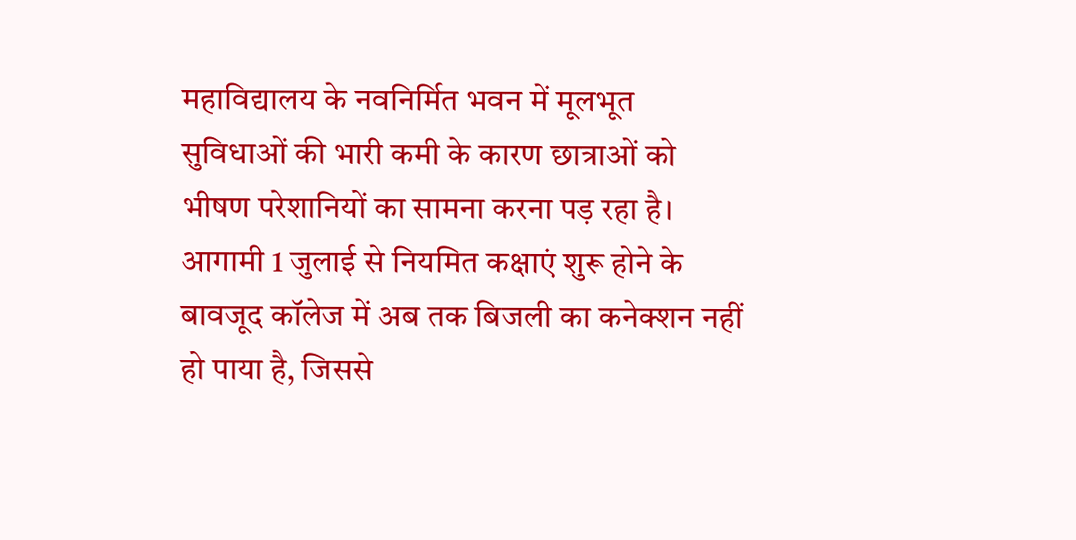महाविद्यालय के नवनिर्मित भवन में मूलभूत सुविधाओं की भारी कमी के कारण छात्राओं को भीषण परेशानियों का सामना करना पड़ रहा है। आगामी 1 जुलाई से नियमित कक्षाएं शुरू होने के बावजूद कॉलेज में अब तक बिजली का कनेक्शन नहीं हो पाया है, जिससे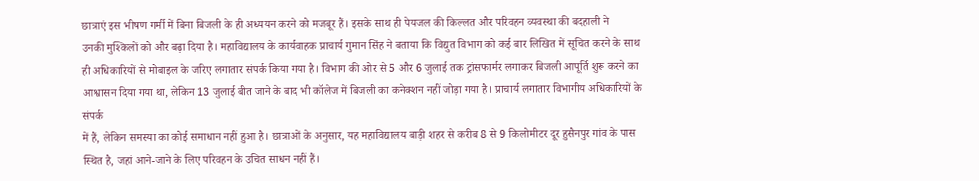छात्राएं इस भीषण गर्मी में बिना बिजली के ही अध्ययन करने को मजबूर हैं। इसके साथ ही पेयजल की किल्लत और परिवहन व्यवस्था की बदहाली ने
उनकी मुश्किलों को और बढ़ा दिया है। महाविद्यालय के कार्यवाहक प्राचार्य गुमान सिंह ने बताया कि विद्युत विभाग को कई बार लिखित में सूचित करने के साथ ही अधिकारियों से मोबाइल के जरिए लगातार संपर्क किया गया है। विभाग की ओर से 5 और 6 जुलाई तक ट्रांसफार्मर लगाकर बिजली आपूर्ति शुरू करने का आश्वासन दिया गया था, लेकिन 13 जुलाई बीत जाने के बाद भी कॉलेज में बिजली का कनेक्शन नहीं जोड़ा गया है। प्राचार्य लगातार विभागीय अधिकारियों के संपर्क
में हैं, लेकिन समस्या का कोई समाधान नहीं हुआ है। छात्राओं के अनुसार, यह महाविद्यालय बाड़ी शहर से करीब 8 से 9 किलोमीटर दूर हुसैनपुर गांव के पास स्थित है, जहां आने-जाने के लिए परिवहन के उचित साधन नहीं हैं।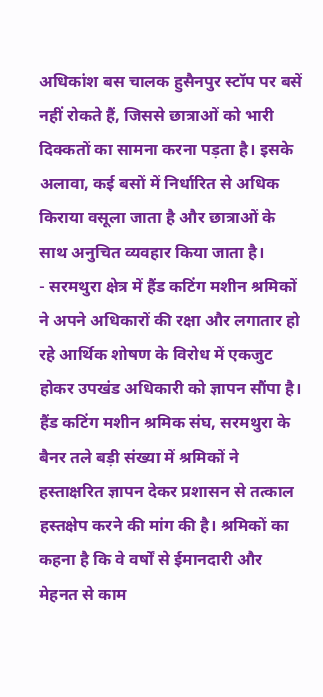अधिकांश बस चालक हुसैनपुर स्टॉप पर बसें नहीं रोकते हैं, जिससे छात्राओं को भारी दिक्कतों का सामना करना पड़ता है। इसके अलावा, कई बसों में निर्धारित से अधिक किराया वसूला जाता है और छात्राओं के साथ अनुचित व्यवहार किया जाता है।
- सरमथुरा क्षेत्र में हैंड कटिंग मशीन श्रमिकों ने अपने अधिकारों की रक्षा और लगातार हो रहे आर्थिक शोषण के विरोध में एकजुट होकर उपखंड अधिकारी को ज्ञापन सौंपा है। हैंड कटिंग मशीन श्रमिक संघ, सरमथुरा के बैनर तले बड़ी संख्या में श्रमिकों ने हस्ताक्षरित ज्ञापन देकर प्रशासन से तत्काल हस्तक्षेप करने की मांग की है। श्रमिकों का कहना है कि वे वर्षों से ईमानदारी और मेहनत से काम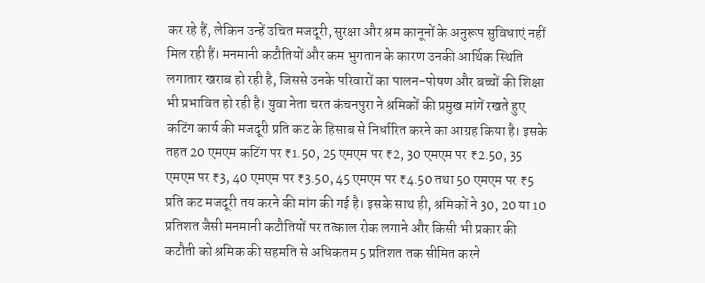कर रहे हैं, लेकिन उन्हें उचित मजदूरी, सुरक्षा और श्रम कानूनों के अनुरूप सुविधाएं नहीं मिल रही हैं। मनमानी कटौतियों और कम भुगतान के कारण उनकी आर्थिक स्थिति लगातार खराब हो रही है, जिससे उनके परिवारों का पालन-पोषण और बच्चों की शिक्षा भी प्रभावित हो रही है। युवा नेता चरत कंचनपुरा ने श्रमिकों की प्रमुख मांगें रखते हुए कटिंग कार्य की मजदूरी प्रति कट के हिसाब से निर्धारित करने का आग्रह किया है। इसके तहत 20 एमएम कटिंग पर ₹1.50, 25 एमएम पर ₹2, 30 एमएम पर ₹2.50, 35 एमएम पर ₹3, 40 एमएम पर ₹3.50, 45 एमएम पर ₹4.50 तथा 50 एमएम पर ₹5 प्रति कट मजदूरी तय करने की मांग की गई है। इसके साथ ही, श्रमिकों ने 30, 20 या 10 प्रतिशत जैसी मनमानी कटौतियों पर तत्काल रोक लगाने और किसी भी प्रकार की कटौती को श्रमिक की सहमति से अधिकतम 5 प्रतिशत तक सीमित करने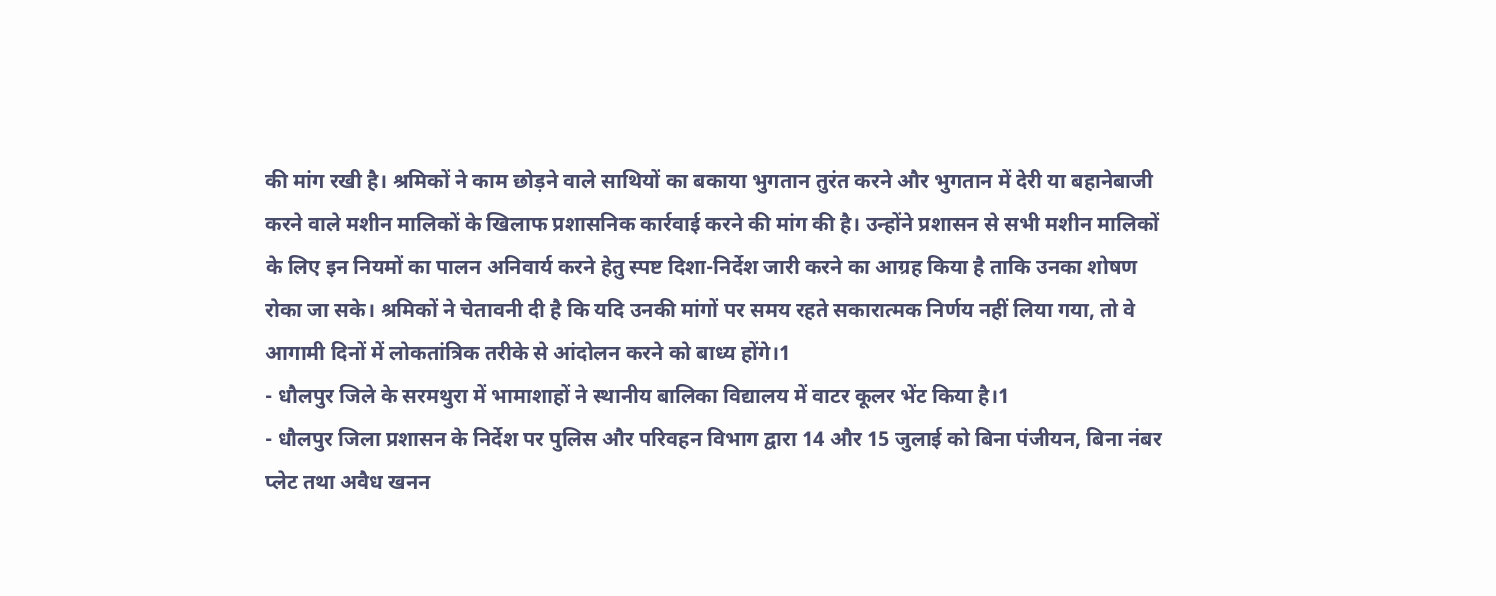की मांग रखी है। श्रमिकों ने काम छोड़ने वाले साथियों का बकाया भुगतान तुरंत करने और भुगतान में देरी या बहानेबाजी करने वाले मशीन मालिकों के खिलाफ प्रशासनिक कार्रवाई करने की मांग की है। उन्होंने प्रशासन से सभी मशीन मालिकों के लिए इन नियमों का पालन अनिवार्य करने हेतु स्पष्ट दिशा-निर्देश जारी करने का आग्रह किया है ताकि उनका शोषण रोका जा सके। श्रमिकों ने चेतावनी दी है कि यदि उनकी मांगों पर समय रहते सकारात्मक निर्णय नहीं लिया गया, तो वे आगामी दिनों में लोकतांत्रिक तरीके से आंदोलन करने को बाध्य होंगे।1
- धौलपुर जिले के सरमथुरा में भामाशाहों ने स्थानीय बालिका विद्यालय में वाटर कूलर भेंट किया है।1
- धौलपुर जिला प्रशासन के निर्देश पर पुलिस और परिवहन विभाग द्वारा 14 और 15 जुलाई को बिना पंजीयन, बिना नंबर प्लेट तथा अवैध खनन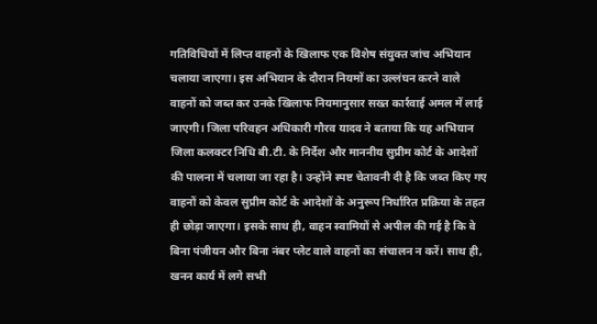गतिविधियों में लिप्त वाहनों के खिलाफ एक विशेष संयुक्त जांच अभियान चलाया जाएगा। इस अभियान के दौरान नियमों का उल्लंघन करने वाले वाहनों को जब्त कर उनके खिलाफ नियमानुसार सख्त कार्रवाई अमल में लाई जाएगी। जिला परिवहन अधिकारी गौरव यादव ने बताया कि यह अभियान जिला कलक्टर निधि बी.टी. के निर्देश और माननीय सुप्रीम कोर्ट के आदेशों की पालना में चलाया जा रहा है। उन्होंने स्पष्ट चेतावनी दी है कि जब्त किए गए वाहनों को केवल सुप्रीम कोर्ट के आदेशों के अनुरूप निर्धारित प्रक्रिया के तहत ही छोड़ा जाएगा। इसके साथ ही, वाहन स्वामियों से अपील की गई है कि वे बिना पंजीयन और बिना नंबर प्लेट वाले वाहनों का संचालन न करें। साथ ही, खनन कार्य में लगे सभी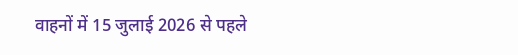वाहनों में 15 जुलाई 2026 से पहले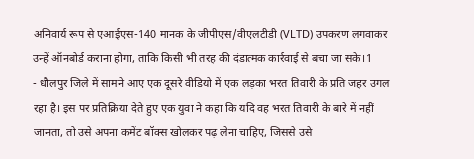अनिवार्य रूप से एआईएस-140 मानक के जीपीएस/वीएलटीडी (VLTD) उपकरण लगवाकर उन्हें ऑनबोर्ड कराना होगा, ताकि किसी भी तरह की दंडात्मक कार्रवाई से बचा जा सके।1
- धौलपुर जिले में सामने आए एक दूसरे वीडियो में एक लड़का भरत तिवारी के प्रति जहर उगल रहा है। इस पर प्रतिक्रिया देते हुए एक युवा ने कहा कि यदि वह भरत तिवारी के बारे में नहीं जानता, तो उसे अपना कमेंट बॉक्स खोलकर पढ़ लेना चाहिए, जिससे उसे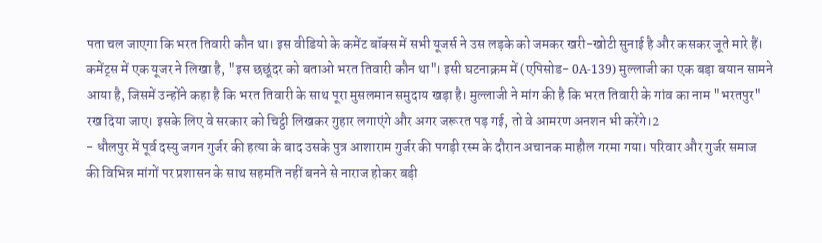पता चल जाएगा कि भरत तिवारी कौन था। इस वीडियो के कमेंट बॉक्स में सभी यूजर्स ने उस लड़के को जमकर खरी-खोटी सुनाई है और कसकर जूते मारे हैं। कमेंट्स में एक यूजर ने लिखा है, "इस छछूंदर को बताओ भरत तिवारी कौन था"। इसी घटनाक्रम में (एपिसोड- 0A-139) मुल्लाजी का एक बड़ा बयान सामने आया है, जिसमें उन्होंने कहा है कि भरत तिवारी के साथ पूरा मुसलमान समुदाय खड़ा है। मुल्लाजी ने मांग की है कि भरत तिवारी के गांव का नाम "भरतपुर" रख दिया जाए। इसके लिए वे सरकार को चिट्ठी लिखकर गुहार लगाएंगे और अगर जरूरत पड़ गई, तो वे आमरण अनशन भी करेंगे।2
- धौलपुर में पूर्व दस्यु जगन गुर्जर की हत्या के बाद उसके पुत्र आशाराम गुर्जर की पगड़ी रस्म के दौरान अचानक माहौल गरमा गया। परिवार और गुर्जर समाज की विभिन्न मांगों पर प्रशासन के साथ सहमति नहीं बनने से नाराज होकर बड़ी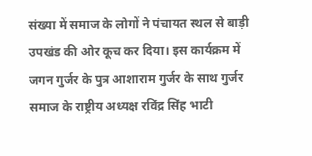संख्या में समाज के लोगों ने पंचायत स्थल से बाड़ी उपखंड की ओर कूच कर दिया। इस कार्यक्रम में जगन गुर्जर के पुत्र आशाराम गुर्जर के साथ गुर्जर समाज के राष्ट्रीय अध्यक्ष रविंद्र सिंह भाटी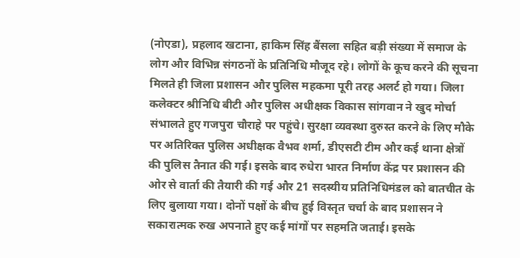(नोएडा), प्रहलाद खटाना, हाकिम सिंह बैंसला सहित बड़ी संख्या में समाज के लोग और विभिन्न संगठनों के प्रतिनिधि मौजूद रहे। लोगों के कूच करने की सूचना मिलते ही जिला प्रशासन और पुलिस महकमा पूरी तरह अलर्ट हो गया। जिला कलेक्टर श्रीनिधि बीटी और पुलिस अधीक्षक विकास सांगवान ने खुद मोर्चा संभालते हुए गजपुरा चौराहे पर पहुंचे। सुरक्षा व्यवस्था दुरुस्त करने के लिए मौके पर अतिरिक्त पुलिस अधीक्षक वैभव शर्मा, डीएसटी टीम और कई थाना क्षेत्रों की पुलिस तैनात की गई। इसके बाद रुधेरा भारत निर्माण केंद्र पर प्रशासन की ओर से वार्ता की तैयारी की गई और 21 सदस्यीय प्रतिनिधिमंडल को बातचीत के लिए बुलाया गया। दोनों पक्षों के बीच हुई विस्तृत चर्चा के बाद प्रशासन ने सकारात्मक रुख अपनाते हुए कई मांगों पर सहमति जताई। इसके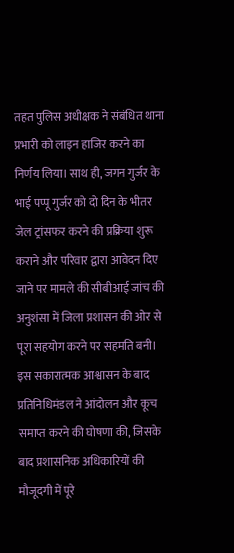तहत पुलिस अधीक्षक ने संबंधित थाना प्रभारी को लाइन हाजिर करने का निर्णय लिया। साथ ही, जगन गुर्जर के भाई पप्पू गुर्जर को दो दिन के भीतर जेल ट्रांसफर करने की प्रक्रिया शुरू कराने और परिवार द्वारा आवेदन दिए जाने पर मामले की सीबीआई जांच की अनुशंसा में जिला प्रशासन की ओर से पूरा सहयोग करने पर सहमति बनी। इस सकारात्मक आश्वासन के बाद प्रतिनिधिमंडल ने आंदोलन और कूच समाप्त करने की घोषणा की, जिसके बाद प्रशासनिक अधिकारियों की मौजूदगी में पूरे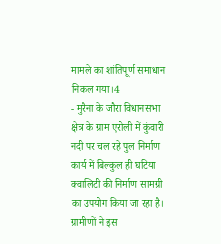मामले का शांतिपूर्ण समाधान निकल गया।4
- मुरैना के जौरा विधानसभा क्षेत्र के ग्राम एरोली में कुंवारी नदी पर चल रहे पुल निर्माण कार्य में बिल्कुल ही घटिया क्वालिटी की निर्माण सामग्री का उपयोग किया जा रहा है। ग्रामीणों ने इस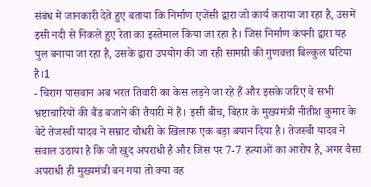संबंध में जानकारी देते हुए बताया कि निर्माण एजेंसी द्वारा जो कार्य कराया जा रहा है, उसमें इसी नदी से निकले हुए रेता का इस्तेमाल किया जा रहा है। जिस निर्माण कंपनी द्वारा यह पुल बनाया जा रहा है, उसके द्वारा उपयोग की जा रही सामग्री की गुणवत्ता बिल्कुल घटिया है।1
- चिराग पासवान अब भरत तिवारी का केस लड़ने जा रहे हैं और इसके जरिए वे सभी भ्रष्टाचारियों की बैंड बजाने की तैयारी में हैं। इसी बीच, बिहार के मुख्यमंत्री नीतीश कुमार के बेटे तेजस्वी यादव ने सम्राट चौधरी के खिलाफ एक बड़ा बयान दिया है। तेजस्वी यादव ने सवाल उठाया है कि जो खुद अपराधी है और जिस पर 7-7 हत्याओं का आरोप है, अगर वैसा अपराधी ही मुख्यमंत्री बन गया तो क्या वह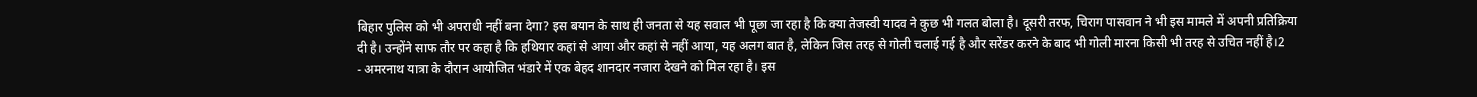बिहार पुलिस को भी अपराधी नहीं बना देगा? इस बयान के साथ ही जनता से यह सवाल भी पूछा जा रहा है कि क्या तेजस्वी यादव ने कुछ भी गलत बोला है। दूसरी तरफ, चिराग पासवान ने भी इस मामले में अपनी प्रतिक्रिया दी है। उन्होंने साफ तौर पर कहा है कि हथियार कहां से आया और कहां से नहीं आया, यह अलग बात है, लेकिन जिस तरह से गोली चलाई गई है और सरेंडर करने के बाद भी गोली मारना किसी भी तरह से उचित नहीं है।2
- अमरनाथ यात्रा के दौरान आयोजित भंडारे में एक बेहद शानदार नजारा देखने को मिल रहा है। इस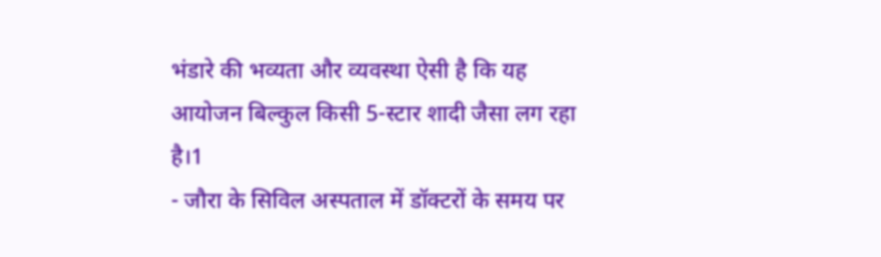भंडारे की भव्यता और व्यवस्था ऐसी है कि यह आयोजन बिल्कुल किसी 5-स्टार शादी जैसा लग रहा है।1
- जौरा के सिविल अस्पताल में डॉक्टरों के समय पर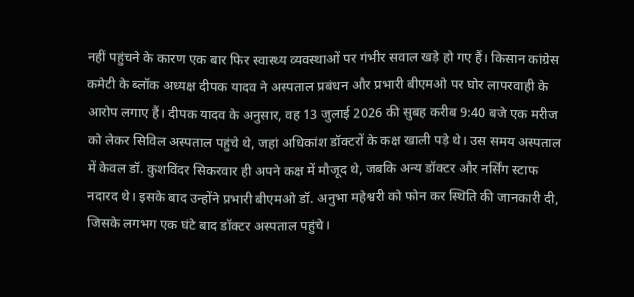नहीं पहुंचने के कारण एक बार फिर स्वास्थ्य व्यवस्थाओं पर गंभीर सवाल खड़े हो गए हैं। किसान कांग्रेस कमेटी के ब्लॉक अध्यक्ष दीपक यादव ने अस्पताल प्रबंधन और प्रभारी बीएमओ पर घोर लापरवाही के आरोप लगाए हैं। दीपक यादव के अनुसार, वह 13 जुलाई 2026 की सुबह करीब 9:40 बजे एक मरीज को लेकर सिविल अस्पताल पहुंचे थे, जहां अधिकांश डॉक्टरों के कक्ष खाली पड़े थे। उस समय अस्पताल में केवल डॉ. कुशविंदर सिकरवार ही अपने कक्ष में मौजूद थे, जबकि अन्य डॉक्टर और नर्सिंग स्टाफ नदारद थे। इसके बाद उन्होंने प्रभारी बीएमओ डॉ. अनुभा महेश्वरी को फोन कर स्थिति की जानकारी दी, जिसके लगभग एक घंटे बाद डॉक्टर अस्पताल पहुंचे।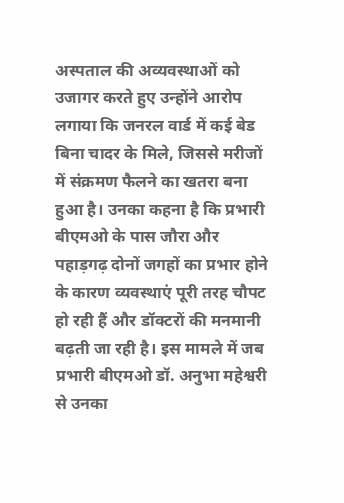अस्पताल की अव्यवस्थाओं को उजागर करते हुए उन्होंने आरोप लगाया कि जनरल वार्ड में कई बेड बिना चादर के मिले, जिससे मरीजों में संक्रमण फैलने का खतरा बना हुआ है। उनका कहना है कि प्रभारी बीएमओ के पास जौरा और पहाड़गढ़ दोनों जगहों का प्रभार होने के कारण व्यवस्थाएं पूरी तरह चौपट हो रही हैं और डॉक्टरों की मनमानी बढ़ती जा रही है। इस मामले में जब प्रभारी बीएमओ डॉ. अनुभा महेश्वरी से उनका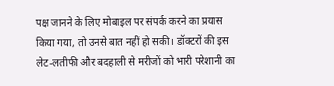पक्ष जानने के लिए मोबाइल पर संपर्क करने का प्रयास किया गया, तो उनसे बात नहीं हो सकी। डॉक्टरों की इस लेट-लतीफी और बदहाली से मरीजों को भारी परेशानी का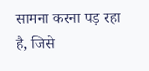सामना करना पड़ रहा है, जिसे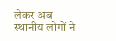लेकर अब स्थानीय लोगों ने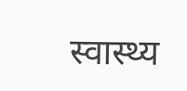स्वास्थ्य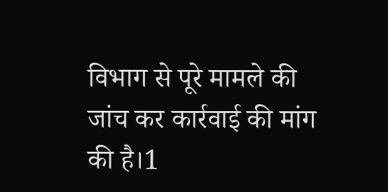विभाग से पूरे मामले की जांच कर कार्रवाई की मांग की है।1